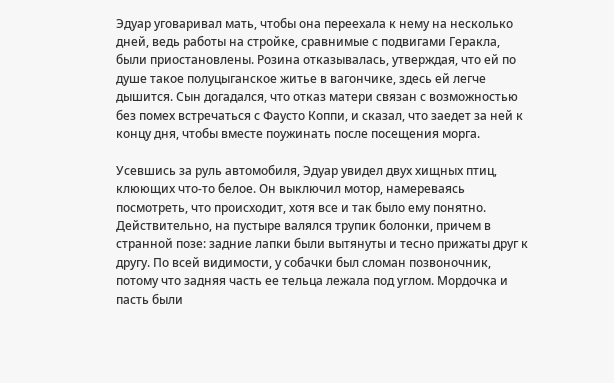Эдуар уговаривал мать, чтобы она переехала к нему на несколько дней, ведь работы на стройке, сравнимые с подвигами Геракла, были приостановлены. Розина отказывалась, утверждая, что ей по душе такое полуцыганское житье в вагончике, здесь ей легче дышится. Сын догадался, что отказ матери связан с возможностью без помех встречаться с Фаусто Коппи, и сказал, что заедет за ней к концу дня, чтобы вместе поужинать после посещения морга.

Усевшись за руль автомобиля, Эдуар увидел двух хищных птиц, клюющих что-то белое. Он выключил мотор, намереваясь посмотреть, что происходит, хотя все и так было ему понятно. Действительно, на пустыре валялся трупик болонки, причем в странной позе: задние лапки были вытянуты и тесно прижаты друг к другу. По всей видимости, у собачки был сломан позвоночник, потому что задняя часть ее тельца лежала под углом. Мордочка и пасть были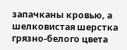запачканы кровью, а шелковистая шерстка грязно-белого цвета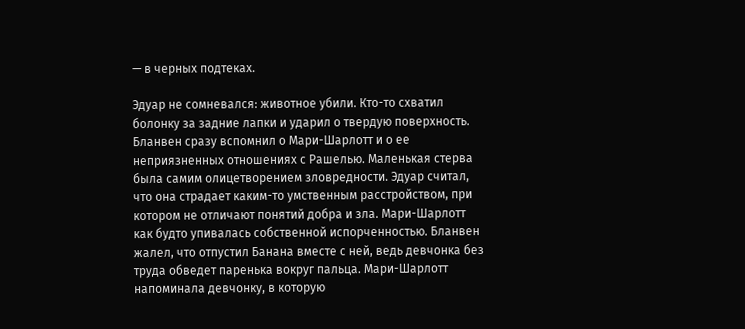— в черных подтеках.

Эдуар не сомневался: животное убили. Кто-то схватил болонку за задние лапки и ударил о твердую поверхность. Бланвен сразу вспомнил о Мари-Шарлотт и о ее неприязненных отношениях с Рашелью. Маленькая стерва была самим олицетворением зловредности. Эдуар считал, что она страдает каким-то умственным расстройством, при котором не отличают понятий добра и зла. Мари-Шарлотт как будто упивалась собственной испорченностью. Бланвен жалел, что отпустил Банана вместе с ней, ведь девчонка без труда обведет паренька вокруг пальца. Мари-Шарлотт напоминала девчонку, в которую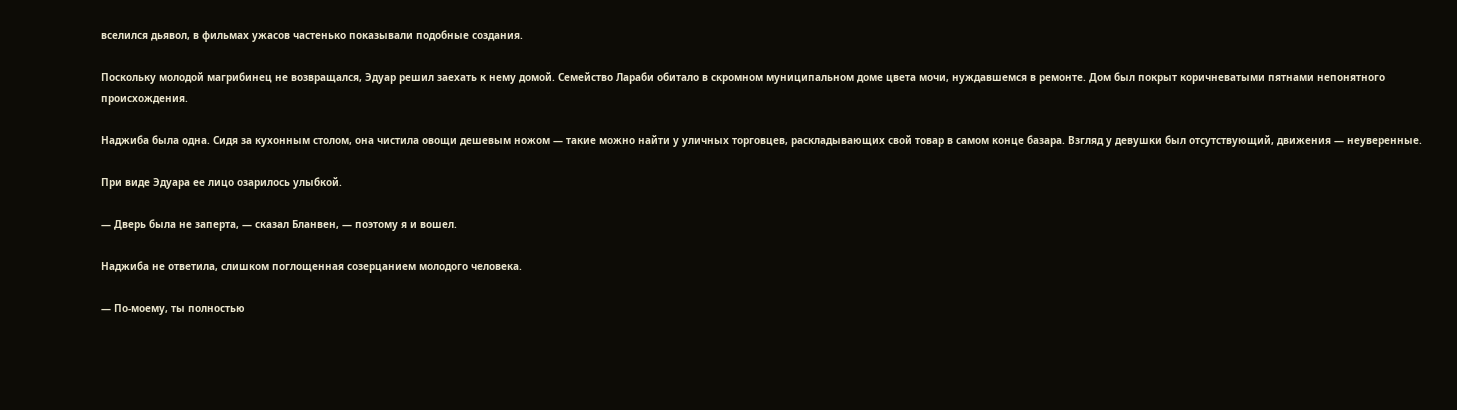вселился дьявол, в фильмах ужасов частенько показывали подобные создания.

Поскольку молодой магрибинец не возвращался, Эдуар решил заехать к нему домой. Семейство Лараби обитало в скромном муниципальном доме цвета мочи, нуждавшемся в ремонте. Дом был покрыт коричневатыми пятнами непонятного происхождения.

Наджиба была одна. Сидя за кухонным столом, она чистила овощи дешевым ножом — такие можно найти у уличных торговцев, раскладывающих свой товар в самом конце базара. Взгляд у девушки был отсутствующий, движения — неуверенные.

При виде Эдуара ее лицо озарилось улыбкой.

— Дверь была не заперта, — сказал Бланвен, — поэтому я и вошел.

Наджиба не ответила, слишком поглощенная созерцанием молодого человека.

— По-моему, ты полностью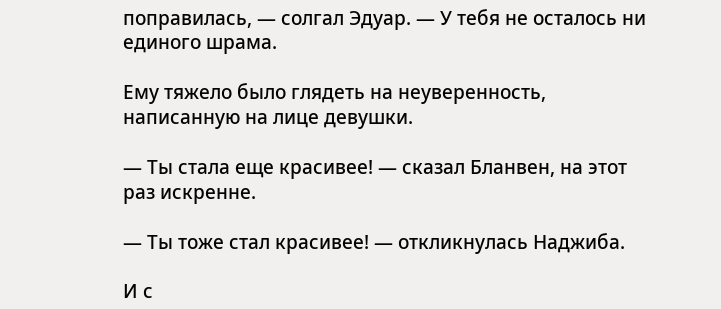поправилась, — солгал Эдуар. — У тебя не осталось ни единого шрама.

Ему тяжело было глядеть на неуверенность, написанную на лице девушки.

— Ты стала еще красивее! — сказал Бланвен, на этот раз искренне.

— Ты тоже стал красивее! — откликнулась Наджиба.

И с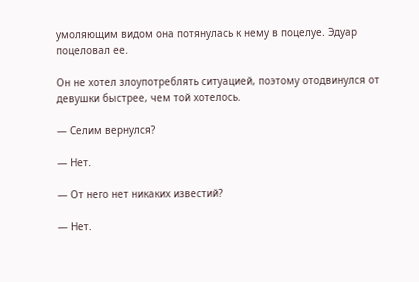умоляющим видом она потянулась к нему в поцелуе. Эдуар поцеловал ее.

Он не хотел злоупотреблять ситуацией, поэтому отодвинулся от девушки быстрее, чем той хотелось.

— Селим вернулся?

— Нет.

— От него нет никаких известий?

— Нет.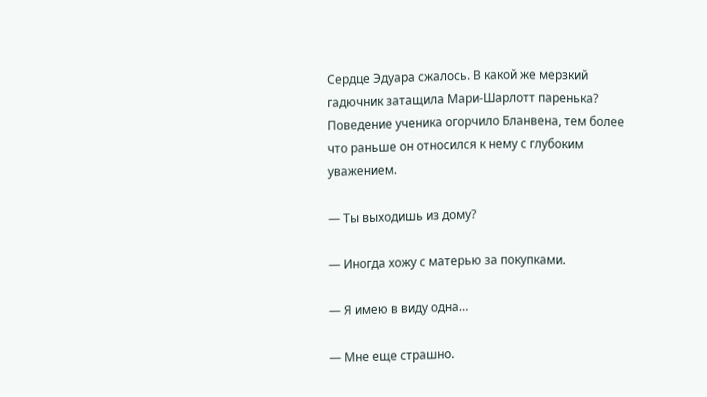Сердце Эдуара сжалось. В какой же мерзкий гадючник затащила Мари-Шарлотт паренька? Поведение ученика огорчило Бланвена, тем более что раньше он относился к нему с глубоким уважением.

— Ты выходишь из дому?

— Иногда хожу с матерью за покупками.

— Я имею в виду одна…

— Мне еще страшно.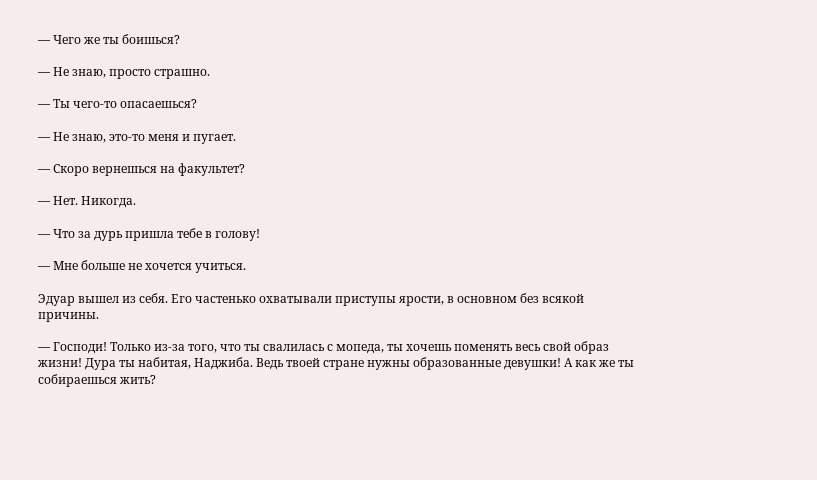— Чего же ты боишься?

— Не знаю, просто страшно.

— Ты чего-то опасаешься?

— Не знаю, это-то меня и пугает.

— Скоро вернешься на факультет?

— Нет. Никогда.

— Что за дурь пришла тебе в голову!

— Мне больше не хочется учиться.

Эдуар вышел из себя. Его частенько охватывали приступы ярости, в основном без всякой причины.

— Господи! Только из-за того, что ты свалилась с мопеда, ты хочешь поменять весь свой образ жизни! Дура ты набитая, Наджиба. Ведь твоей стране нужны образованные девушки! А как же ты собираешься жить?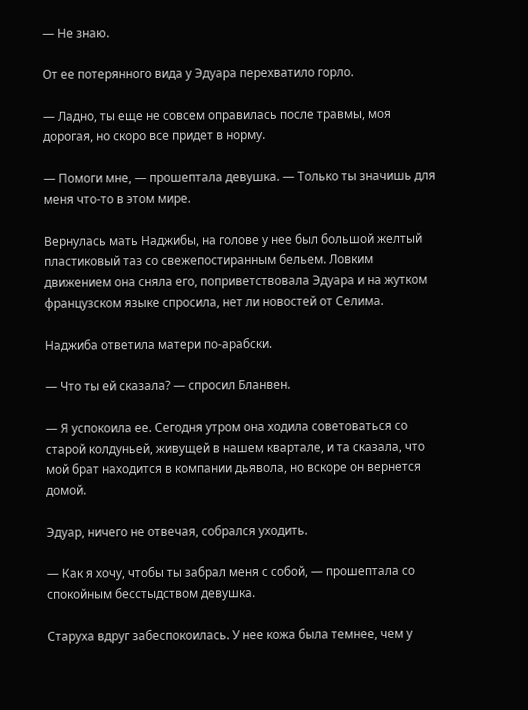— Не знаю.

От ее потерянного вида у Эдуара перехватило горло.

— Ладно, ты еще не совсем оправилась после травмы, моя дорогая, но скоро все придет в норму.

— Помоги мне, — прошептала девушка. — Только ты значишь для меня что-то в этом мире.

Вернулась мать Наджибы, на голове у нее был большой желтый пластиковый таз со свежепостиранным бельем. Ловким движением она сняла его, поприветствовала Эдуара и на жутком французском языке спросила, нет ли новостей от Селима.

Наджиба ответила матери по-арабски.

— Что ты ей сказала? — спросил Бланвен.

— Я успокоила ее. Сегодня утром она ходила советоваться со старой колдуньей, живущей в нашем квартале, и та сказала, что мой брат находится в компании дьявола, но вскоре он вернется домой.

Эдуар, ничего не отвечая, собрался уходить.

— Как я хочу, чтобы ты забрал меня с собой, — прошептала со спокойным бесстыдством девушка.

Старуха вдруг забеспокоилась. У нее кожа была темнее, чем у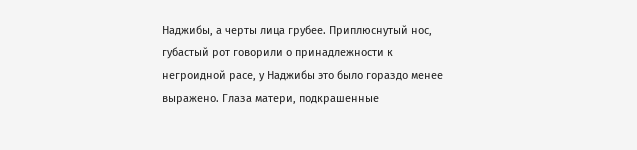Наджибы, а черты лица грубее. Приплюснутый нос, губастый рот говорили о принадлежности к негроидной расе, у Наджибы это было гораздо менее выражено. Глаза матери, подкрашенные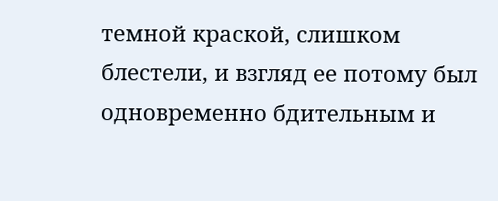темной краской, слишком блестели, и взгляд ее потому был одновременно бдительным и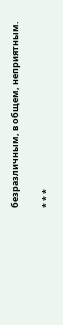безразличным, в общем, неприятным.

* * *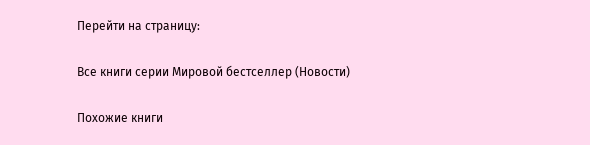Перейти на страницу:

Все книги серии Мировой бестселлер (Новости)

Похожие книги